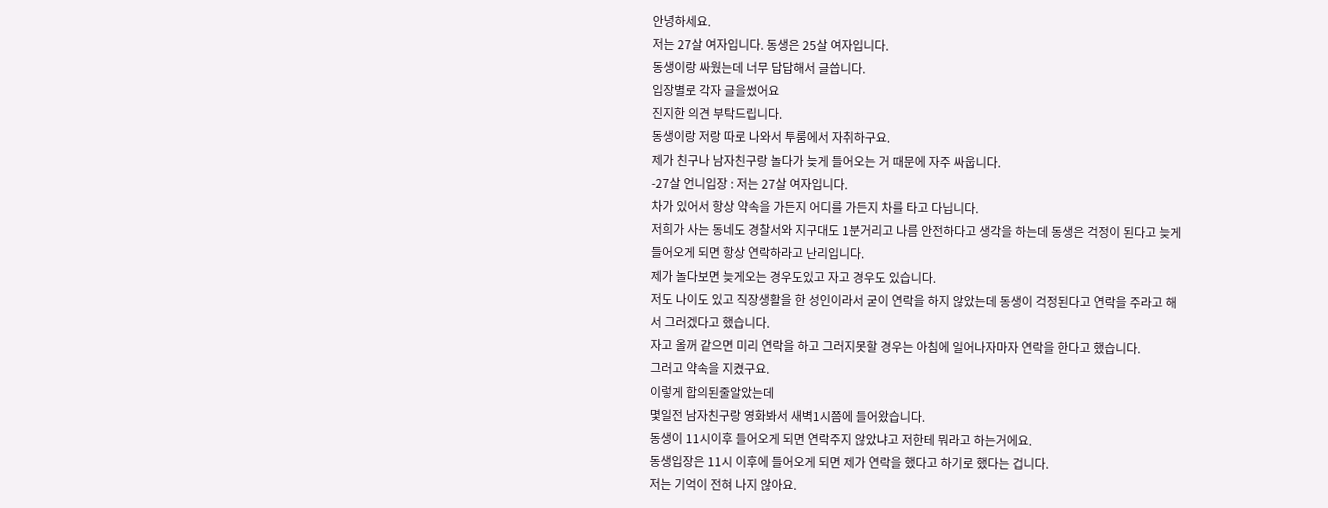안녕하세요.
저는 27살 여자입니다. 동생은 25살 여자입니다.
동생이랑 싸웠는데 너무 답답해서 글씁니다.
입장별로 각자 글을썼어요
진지한 의견 부탁드립니다.
동생이랑 저랑 따로 나와서 투룸에서 자취하구요.
제가 친구나 남자친구랑 놀다가 늦게 들어오는 거 때문에 자주 싸웁니다.
-27살 언니입장 : 저는 27살 여자입니다.
차가 있어서 항상 약속을 가든지 어디를 가든지 차를 타고 다닙니다.
저희가 사는 동네도 경찰서와 지구대도 1분거리고 나름 안전하다고 생각을 하는데 동생은 걱정이 된다고 늦게 들어오게 되면 항상 연락하라고 난리입니다.
제가 놀다보면 늦게오는 경우도있고 자고 경우도 있습니다.
저도 나이도 있고 직장생활을 한 성인이라서 굳이 연락을 하지 않았는데 동생이 걱정된다고 연락을 주라고 해서 그러겠다고 했습니다.
자고 올꺼 같으면 미리 연락을 하고 그러지못할 경우는 아침에 일어나자마자 연락을 한다고 했습니다.
그러고 약속을 지켰구요.
이렇게 합의된줄알았는데
몇일전 남자친구랑 영화봐서 새벽1시쯤에 들어왔습니다.
동생이 11시이후 들어오게 되면 연락주지 않았냐고 저한테 뭐라고 하는거에요.
동생입장은 11시 이후에 들어오게 되면 제가 연락을 했다고 하기로 했다는 겁니다.
저는 기억이 전혀 나지 않아요.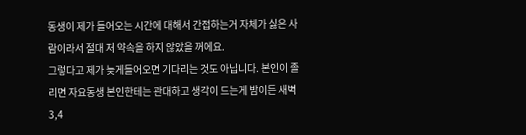동생이 제가 들어오는 시간에 대해서 간접하는거 자체가 싫은 사람이라서 절대 저 약속을 하지 않았을 꺼에요.
그렇다고 제가 늦게들어오면 기다리는 것도 아닙니다. 본인이 졸리면 자요동생 본인한테는 관대하고 생각이 드는게 밤이든 새벽 3,4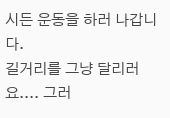시든 운동을 하러 나갑니다.
길거리를 그냥 달리러요.... 그러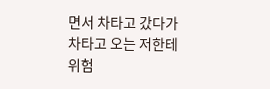면서 차타고 갔다가 차타고 오는 저한테 위험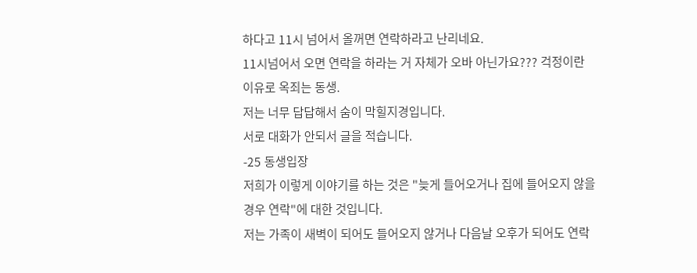하다고 11시 넘어서 올꺼면 연락하라고 난리네요.
11시넘어서 오면 연락을 하라는 거 자체가 오바 아닌가요??? 걱정이란 이유로 옥죄는 동생.
저는 너무 답답해서 숨이 막힐지경입니다.
서로 대화가 안되서 글을 적습니다.
-25 동생입장
저희가 이렇게 이야기를 하는 것은 "늦게 들어오거나 집에 들어오지 않을 경우 연락"에 대한 것입니다.
저는 가족이 새벽이 되어도 들어오지 않거나 다음날 오후가 되어도 연락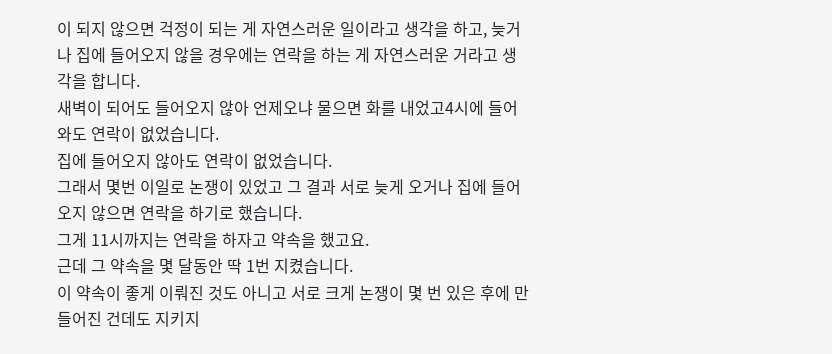이 되지 않으면 걱정이 되는 게 자연스러운 일이라고 생각을 하고, 늦거나 집에 들어오지 않을 경우에는 연락을 하는 게 자연스러운 거라고 생각을 합니다.
새벽이 되어도 들어오지 않아 언제오냐 물으면 화를 내었고4시에 들어와도 연락이 없었습니다.
집에 들어오지 않아도 연락이 없었습니다.
그래서 몇번 이일로 논쟁이 있었고 그 결과 서로 늦게 오거나 집에 들어오지 않으면 연락을 하기로 했습니다.
그게 11시까지는 연락을 하자고 약속을 했고요.
근데 그 약속을 몇 달동안 딱 1번 지켰습니다.
이 약속이 좋게 이뤄진 것도 아니고 서로 크게 논쟁이 몇 번 있은 후에 만들어진 건데도 지키지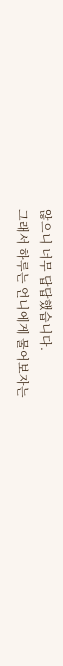않으니 너무 답답했습니다.
그래서 하루는 언니에게 물어보자는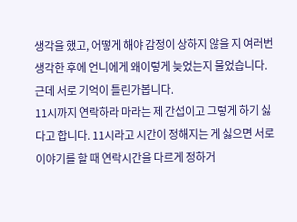생각을 했고, 어떻게 해야 감정이 상하지 않을 지 여러번 생각한 후에 언니에게 왜이렇게 늦었는지 물었습니다.
근데 서로 기억이 틀린가봅니다.
11시까지 연락하라 마라는 제 간섭이고 그렇게 하기 싫다고 합니다. 11시라고 시간이 정해지는 게 싫으면 서로 이야기를 할 때 연락시간을 다르게 정하거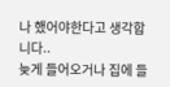나 했어야한다고 생각합니다..
늦게 들어오거나 집에 들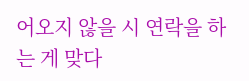어오지 않을 시 연락을 하는 게 맞다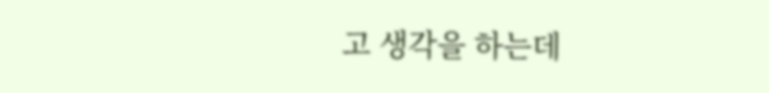고 생각을 하는데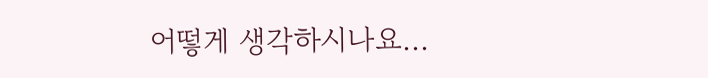어떻게 생각하시나요...